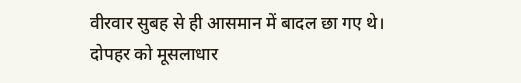वीरवार सुबह से ही आसमान में बादल छा गए थे। दोपहर को मूसलाधार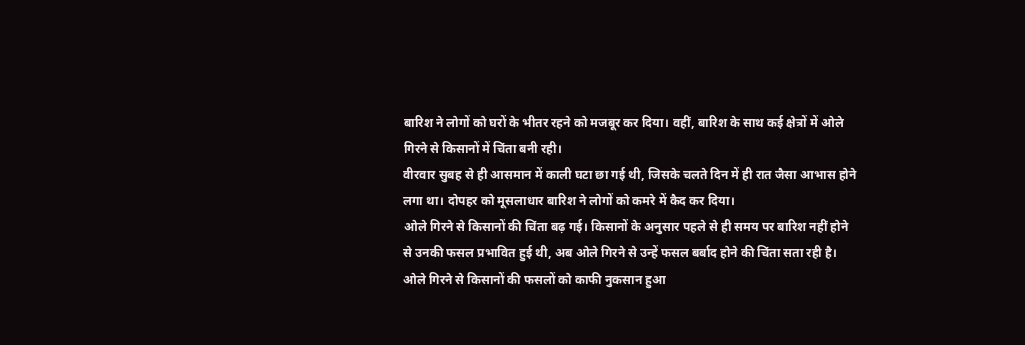बारिश ने लोगों को घरों के भीतर रहने को मजबूर कर दिया। वहीं, बारिश के साथ कई क्षेत्रों में ओले गिरने से किसानों में चिंता बनी रही।
वीरवार सुबह से ही आसमान में काली घटा छा गई थी, जिसके चलते दिन में ही रात जैसा आभास होने लगा था। दोपहर को मूसलाधार बारिश ने लोगों को कमरे में कैद कर दिया।
ओले गिरने से किसानों की चिंता बढ़ गई। किसानों के अनुसार पहले से ही समय पर बारिश नहीं होने से उनकी फसल प्रभावित हुई थी, अब ओले गिरने से उन्हें फसल बर्बाद होने की चिंता सता रही है।
ओले गिरने से किसानों की फसलों को काफी नुकसान हुआ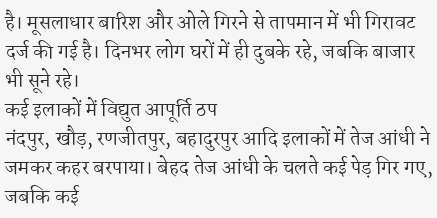है। मूसलाधार बारिश और ओले गिरने से तापमान में भी गिरावट दर्ज की गई है। दिनभर लोग घरों में ही दुबके रहे, जबकि बाजार भी सूने रहे।
कई इलाकों में विद्युत आपूर्ति ठप
नंदपुर, खौड़, रणजीतपुर, बहादुरपुर आदि इलाकों में तेज आंधी ने जमकर कहर बरपाया। बेहद तेज आंधी के चलते कई पेड़ गिर गए, जबकि कई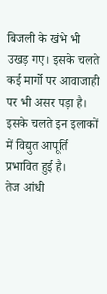बिजली के खंभे भी उखड़ गए। इसके चलते कई मार्गो पर आवाजाही पर भी असर पड़ा है। इसके चलते इन इलाकों में विद्युत आपूर्ति प्रभावित हुई है।
तेज आंधी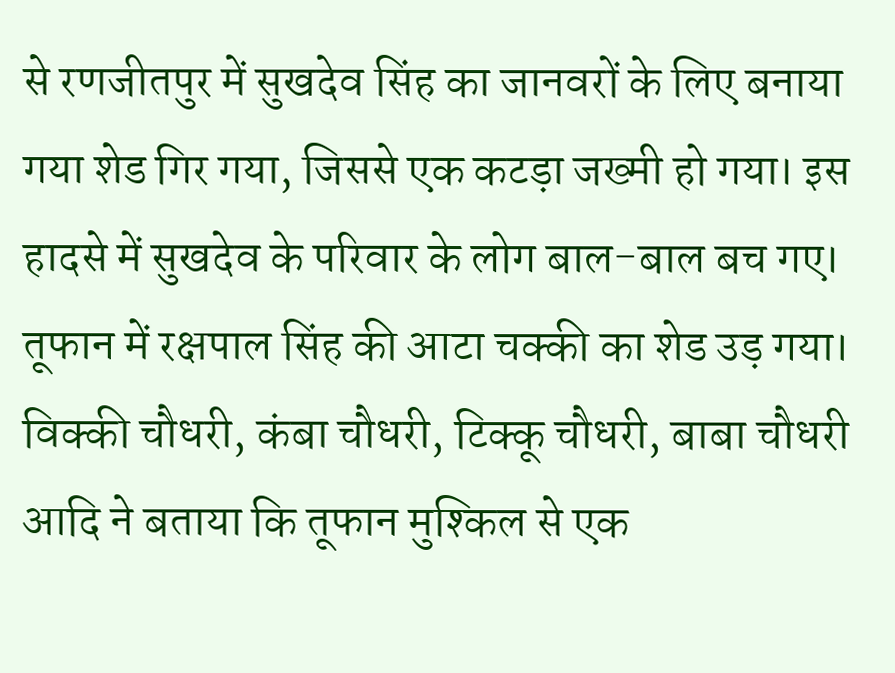से रणजीतपुर में सुखदेव सिंह का जानवरों के लिए बनाया गया शेड गिर गया, जिससे एक कटड़ा जख्मी हो गया। इस हादसे में सुखदेव के परिवार के लोग बाल-बाल बच गए। तूफान में रक्षपाल सिंह की आटा चक्की का शेड उड़ गया।
विक्की चौधरी, कंबा चौधरी, टिक्कू चौधरी, बाबा चौधरी आदि ने बताया कि तूफान मुश्किल से एक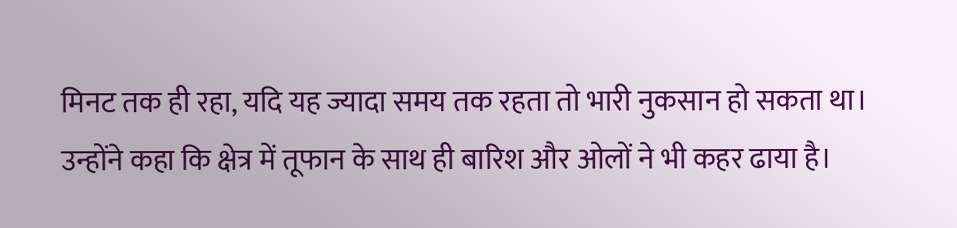मिनट तक ही रहा, यदि यह ज्यादा समय तक रहता तो भारी नुकसान हो सकता था।
उन्होंने कहा कि क्षेत्र में तूफान के साथ ही बारिश और ओलों ने भी कहर ढाया है।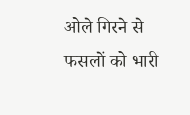ओले गिरने से फसलों को भारी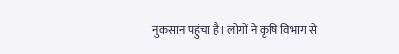नुकसान पहुंचा है। लोगों ने कृषि विभाग से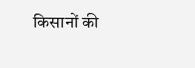किसानों की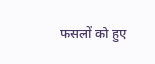फसलों को हुए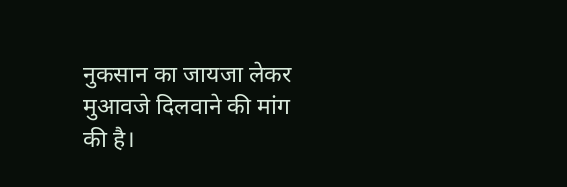नुकसान का जायजा लेकर मुआवजे दिलवाने की मांग की है।